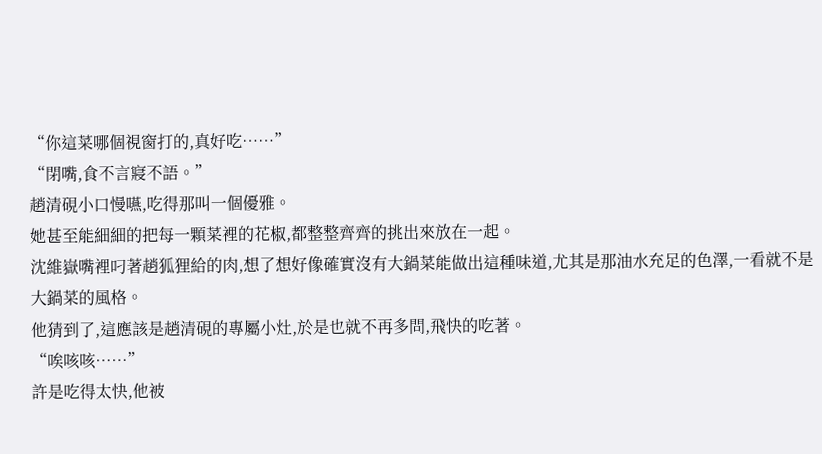“你這菜哪個視窗打的,真好吃……”
“閉嘴,食不言寢不語。”
趙清硯小口慢嚥,吃得那叫一個優雅。
她甚至能細細的把每一顆菜裡的花椒,都整整齊齊的挑出來放在一起。
沈維嶽嘴裡叼著趙狐狸給的肉,想了想好像確實沒有大鍋菜能做出這種味道,尤其是那油水充足的色澤,一看就不是大鍋菜的風格。
他猜到了,這應該是趙清硯的專屬小灶,於是也就不再多問,飛快的吃著。
“唉咳咳……”
許是吃得太快,他被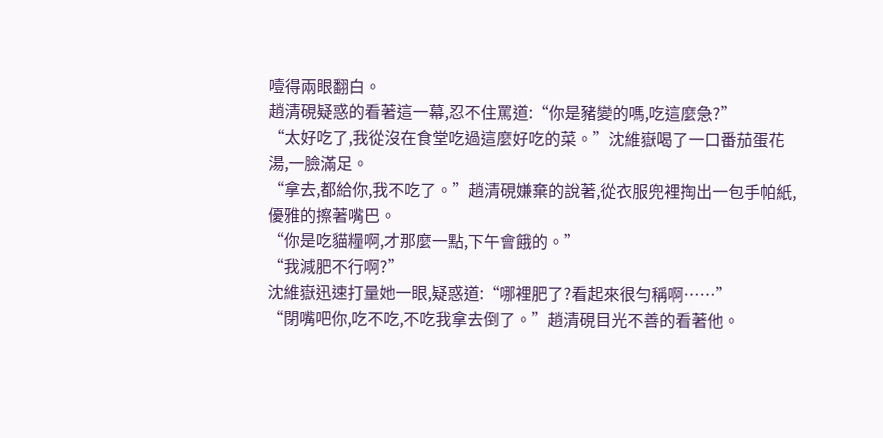噎得兩眼翻白。
趙清硯疑惑的看著這一幕,忍不住罵道:“你是豬變的嗎,吃這麼急?”
“太好吃了,我從沒在食堂吃過這麼好吃的菜。”沈維嶽喝了一口番茄蛋花湯,一臉滿足。
“拿去,都給你,我不吃了。”趙清硯嫌棄的說著,從衣服兜裡掏出一包手帕紙,優雅的擦著嘴巴。
“你是吃貓糧啊,才那麼一點,下午會餓的。”
“我減肥不行啊?”
沈維嶽迅速打量她一眼,疑惑道:“哪裡肥了?看起來很勻稱啊……”
“閉嘴吧你,吃不吃,不吃我拿去倒了。”趙清硯目光不善的看著他。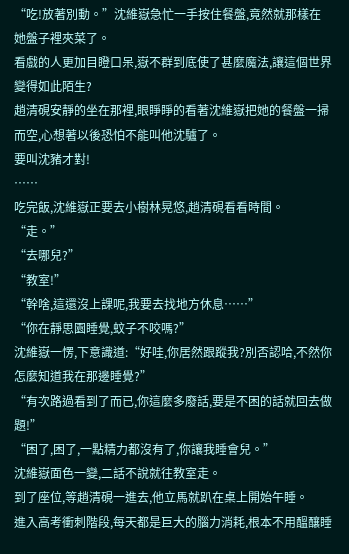“吃!放著別動。”沈維嶽急忙一手按住餐盤,竟然就那樣在她盤子裡夾菜了。
看戲的人更加目瞪口呆,嶽不群到底使了甚麼魔法,讓這個世界變得如此陌生?
趙清硯安靜的坐在那裡,眼睜睜的看著沈維嶽把她的餐盤一掃而空,心想著以後恐怕不能叫他沈驢了。
要叫沈豬才對!
……
吃完飯,沈維嶽正要去小樹林晃悠,趙清硯看看時間。
“走。”
“去哪兒?”
“教室!”
“幹啥,這還沒上課呢,我要去找地方休息……”
“你在靜思園睡覺,蚊子不咬嗎?”
沈維嶽一愣,下意識道:“好哇,你居然跟蹤我?別否認哈,不然你怎麼知道我在那邊睡覺?”
“有次路過看到了而已,你這麼多廢話,要是不困的話就回去做題!”
“困了,困了,一點精力都沒有了,你讓我睡會兒。”
沈維嶽面色一變,二話不說就往教室走。
到了座位,等趙清硯一進去,他立馬就趴在桌上開始午睡。
進入高考衝刺階段,每天都是巨大的腦力消耗,根本不用醞釀睡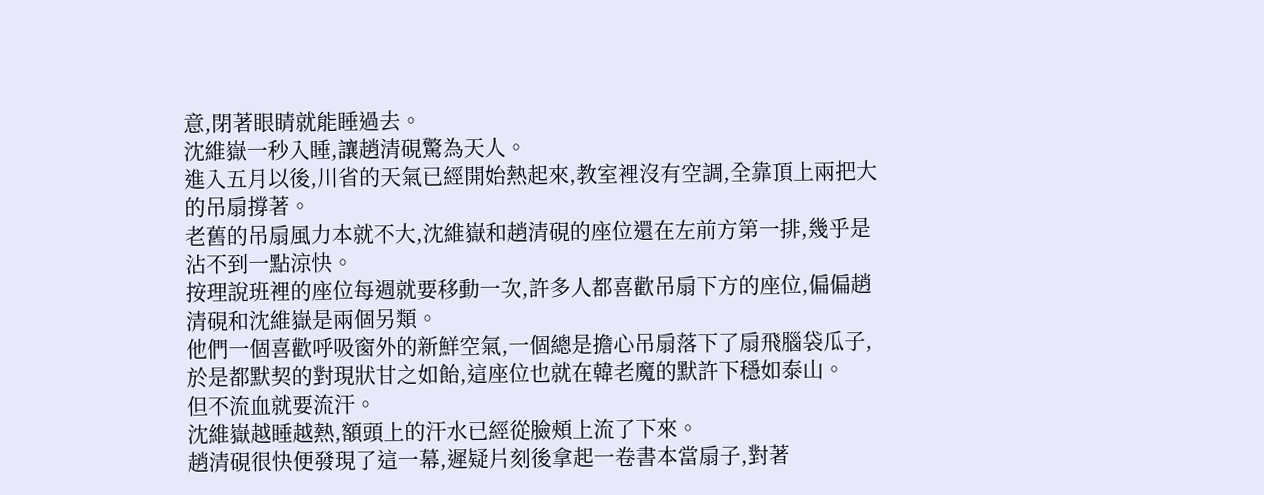意,閉著眼睛就能睡過去。
沈維嶽一秒入睡,讓趙清硯驚為天人。
進入五月以後,川省的天氣已經開始熱起來,教室裡沒有空調,全靠頂上兩把大的吊扇撐著。
老舊的吊扇風力本就不大,沈維嶽和趙清硯的座位還在左前方第一排,幾乎是沾不到一點涼快。
按理說班裡的座位每週就要移動一次,許多人都喜歡吊扇下方的座位,偏偏趙清硯和沈維嶽是兩個另類。
他們一個喜歡呼吸窗外的新鮮空氣,一個總是擔心吊扇落下了扇飛腦袋瓜子,於是都默契的對現狀甘之如飴,這座位也就在韓老魔的默許下穩如泰山。
但不流血就要流汗。
沈維嶽越睡越熱,額頭上的汗水已經從臉頰上流了下來。
趙清硯很快便發現了這一幕,遲疑片刻後拿起一卷書本當扇子,對著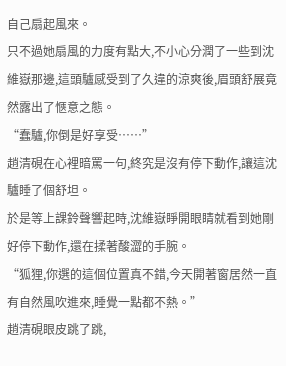自己扇起風來。
只不過她扇風的力度有點大,不小心分潤了一些到沈維嶽那邊,這頭驢感受到了久違的涼爽後,眉頭舒展竟然露出了愜意之態。
“蠢驢,你倒是好享受……”
趙清硯在心裡暗罵一句,終究是沒有停下動作,讓這沈驢睡了個舒坦。
於是等上課鈴聲響起時,沈維嶽睜開眼睛就看到她剛好停下動作,還在揉著酸澀的手腕。
“狐狸,你選的這個位置真不錯,今天開著窗居然一直有自然風吹進來,睡覺一點都不熱。”
趙清硯眼皮跳了跳,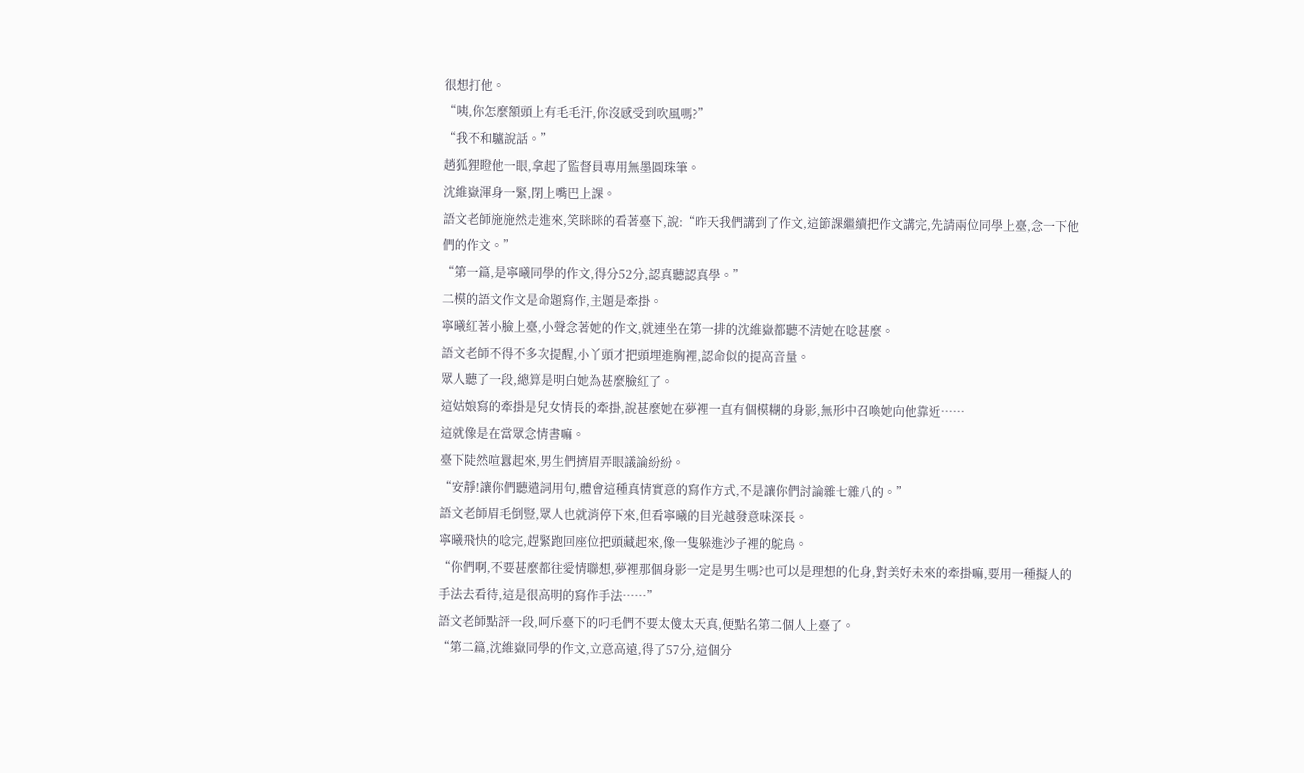很想打他。
“咦,你怎麼額頭上有毛毛汗,你沒感受到吹風嗎?”
“我不和驢說話。”
趙狐狸瞪他一眼,拿起了監督員專用無墨圓珠筆。
沈維嶽渾身一緊,閉上嘴巴上課。
語文老師施施然走進來,笑眯眯的看著臺下,說:“昨天我們講到了作文,這節課繼續把作文講完,先請兩位同學上臺,念一下他們的作文。”
“第一篇,是寧曦同學的作文,得分52分,認真聽認真學。”
二模的語文作文是命題寫作,主題是牽掛。
寧曦紅著小臉上臺,小聲念著她的作文,就連坐在第一排的沈維嶽都聽不清她在唸甚麼。
語文老師不得不多次提醒,小丫頭才把頭埋進胸裡,認命似的提高音量。
眾人聽了一段,總算是明白她為甚麼臉紅了。
這姑娘寫的牽掛是兒女情長的牽掛,說甚麼她在夢裡一直有個模糊的身影,無形中召喚她向他靠近……
這就像是在當眾念情書嘛。
臺下陡然喧囂起來,男生們擠眉弄眼議論紛紛。
“安靜!讓你們聽遣詞用句,體會這種真情實意的寫作方式,不是讓你們討論雜七雜八的。”
語文老師眉毛倒豎,眾人也就消停下來,但看寧曦的目光越發意味深長。
寧曦飛快的唸完,趕緊跑回座位把頭藏起來,像一隻躲進沙子裡的鴕鳥。
“你們啊,不要甚麼都往愛情聯想,夢裡那個身影一定是男生嗎?也可以是理想的化身,對美好未來的牽掛嘛,要用一種擬人的手法去看待,這是很高明的寫作手法……”
語文老師點評一段,呵斥臺下的叼毛們不要太傻太天真,便點名第二個人上臺了。
“第二篇,沈維嶽同學的作文,立意高遠,得了57分,這個分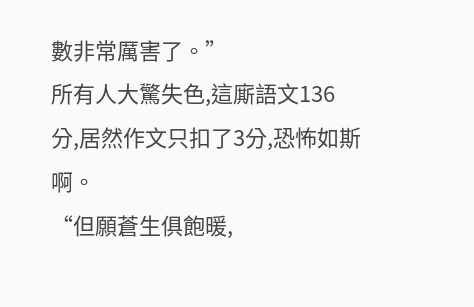數非常厲害了。”
所有人大驚失色,這廝語文136分,居然作文只扣了3分,恐怖如斯啊。
“但願蒼生俱飽暖,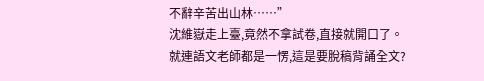不辭辛苦出山林……”
沈維嶽走上臺,竟然不拿試卷,直接就開口了。
就連語文老師都是一愣,這是要脫稿背誦全文?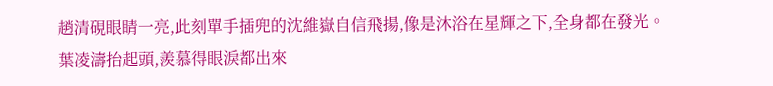趙清硯眼睛一亮,此刻單手插兜的沈維嶽自信飛揚,像是沐浴在星輝之下,全身都在發光。
葉凌濤抬起頭,羨慕得眼淚都出來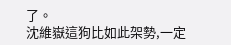了。
沈維嶽這狗比如此架勢,一定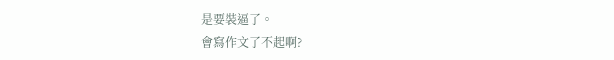是要裝逼了。
會寫作文了不起啊?